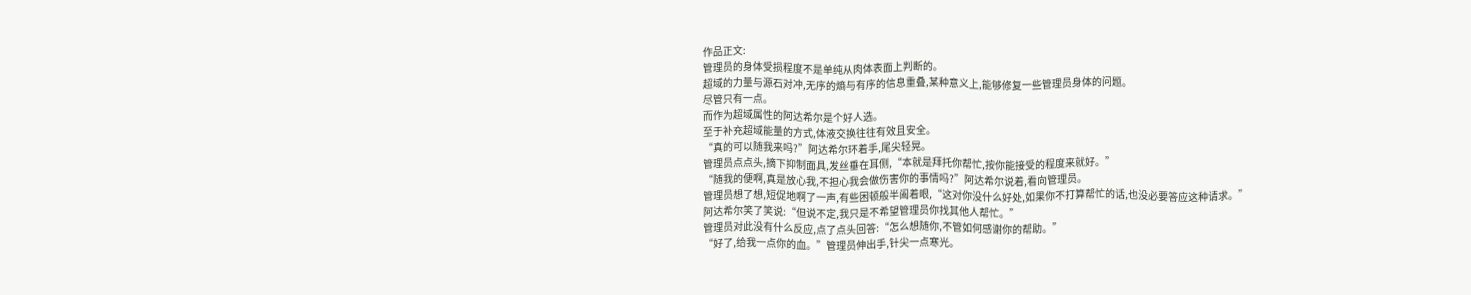作品正文:
管理员的身体受损程度不是单纯从肉体表面上判断的。
超域的力量与源石对冲,无序的熵与有序的信息重叠,某种意义上,能够修复一些管理员身体的问题。
尽管只有一点。
而作为超域属性的阿达希尔是个好人选。
至于补充超域能量的方式,体液交换往往有效且安全。
“真的可以随我来吗?”阿达希尔环着手,尾尖轻晃。
管理员点点头,摘下抑制面具,发丝垂在耳侧,“本就是拜托你帮忙,按你能接受的程度来就好。”
“随我的便啊,真是放心我,不担心我会做伤害你的事情吗?”阿达希尔说着,看向管理员。
管理员想了想,短促地啊了一声,有些困顿般半阖着眼,“这对你没什么好处,如果你不打算帮忙的话,也没必要答应这种请求。”
阿达希尔笑了笑说:“但说不定,我只是不希望管理员你找其他人帮忙。”
管理员对此没有什么反应,点了点头回答:“怎么想随你,不管如何感谢你的帮助。”
“好了,给我一点你的血。”管理员伸出手,针尖一点寒光。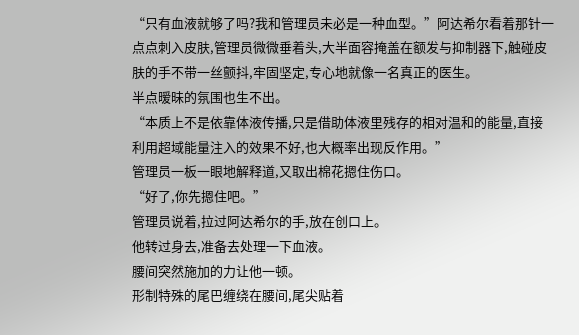“只有血液就够了吗?我和管理员未必是一种血型。”阿达希尔看着那针一点点刺入皮肤,管理员微微垂着头,大半面容掩盖在额发与抑制器下,触碰皮肤的手不带一丝颤抖,牢固坚定,专心地就像一名真正的医生。
半点暧昧的氛围也生不出。
“本质上不是依靠体液传播,只是借助体液里残存的相对温和的能量,直接利用超域能量注入的效果不好,也大概率出现反作用。”
管理员一板一眼地解释道,又取出棉花摁住伤口。
“好了,你先摁住吧。”
管理员说着,拉过阿达希尔的手,放在创口上。
他转过身去,准备去处理一下血液。
腰间突然施加的力让他一顿。
形制特殊的尾巴缠绕在腰间,尾尖贴着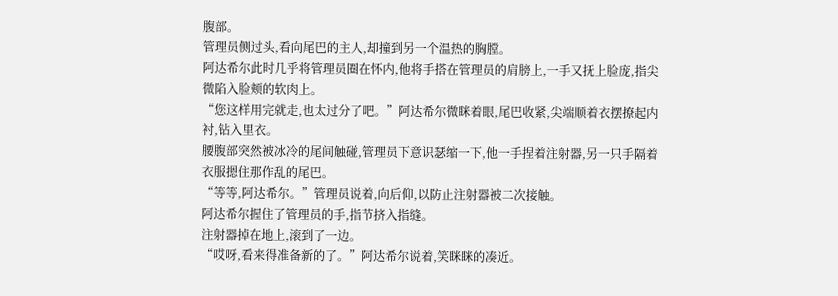腹部。
管理员侧过头,看向尾巴的主人,却撞到另一个温热的胸膛。
阿达希尔此时几乎将管理员圈在怀内,他将手搭在管理员的肩膀上,一手又抚上脸庞,指尖微陷入脸颊的软肉上。
“您这样用完就走,也太过分了吧。”阿达希尔微眯着眼,尾巴收紧,尖端顺着衣摆撩起内衬,钻入里衣。
腰腹部突然被冰冷的尾间触碰,管理员下意识瑟缩一下,他一手捏着注射器,另一只手隔着衣服摁住那作乱的尾巴。
“等等,阿达希尔。”管理员说着,向后仰,以防止注射器被二次接触。
阿达希尔握住了管理员的手,指节挤入指缝。
注射器掉在地上,滚到了一边。
“哎呀,看来得准备新的了。”阿达希尔说着,笑眯眯的凑近。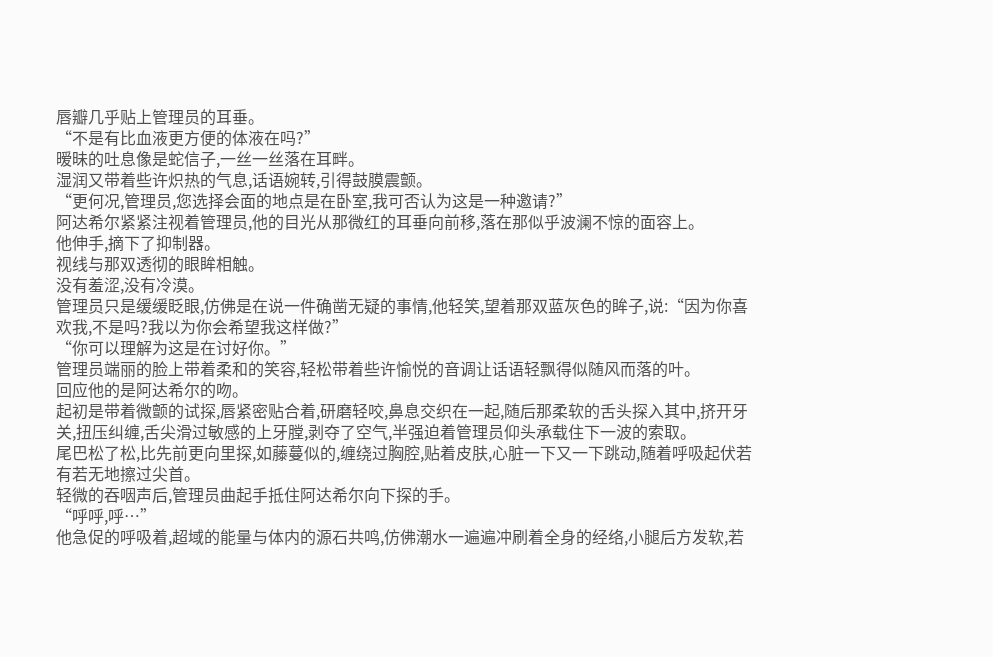唇瓣几乎贴上管理员的耳垂。
“不是有比血液更方便的体液在吗?”
暧昧的吐息像是蛇信子,一丝一丝落在耳畔。
湿润又带着些许炽热的气息,话语婉转,引得鼓膜震颤。
“更何况,管理员,您选择会面的地点是在卧室,我可否认为这是一种邀请?”
阿达希尔紧紧注视着管理员,他的目光从那微红的耳垂向前移,落在那似乎波澜不惊的面容上。
他伸手,摘下了抑制器。
视线与那双透彻的眼眸相触。
没有羞涩,没有冷漠。
管理员只是缓缓眨眼,仿佛是在说一件确凿无疑的事情,他轻笑,望着那双蓝灰色的眸子,说:“因为你喜欢我,不是吗?我以为你会希望我这样做?”
“你可以理解为这是在讨好你。”
管理员端丽的脸上带着柔和的笑容,轻松带着些许愉悦的音调让话语轻飘得似随风而落的叶。
回应他的是阿达希尔的吻。
起初是带着微颤的试探,唇紧密贴合着,研磨轻咬,鼻息交织在一起,随后那柔软的舌头探入其中,挤开牙关,扭压纠缠,舌尖滑过敏感的上牙膛,剥夺了空气,半强迫着管理员仰头承载住下一波的索取。
尾巴松了松,比先前更向里探,如藤蔓似的,缠绕过胸腔,贴着皮肤,心脏一下又一下跳动,随着呼吸起伏若有若无地擦过尖首。
轻微的吞咽声后,管理员曲起手抵住阿达希尔向下探的手。
“呼呼,呼…”
他急促的呼吸着,超域的能量与体内的源石共鸣,仿佛潮水一遍遍冲刷着全身的经络,小腿后方发软,若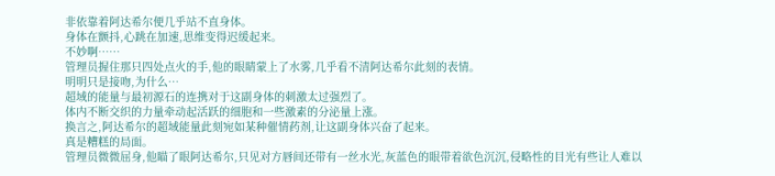非依靠着阿达希尔便几乎站不直身体。
身体在颤抖,心跳在加速,思维变得迟缓起来。
不妙啊……
管理员握住那只四处点火的手,他的眼睛蒙上了水雾,几乎看不清阿达希尔此刻的表情。
明明只是接吻,为什么…
超域的能量与最初源石的连携对于这副身体的刺激太过强烈了。
体内不断交织的力量牵动起活跃的细胞和一些激素的分泌量上涨。
换言之,阿达希尔的超域能量此刻宛如某种催情药剂,让这副身体兴奋了起来。
真是糟糕的局面。
管理员微微屈身,他瞄了眼阿达希尔,只见对方唇间还带有一丝水光,灰蓝色的眼带着欲色沉沉,侵略性的目光有些让人难以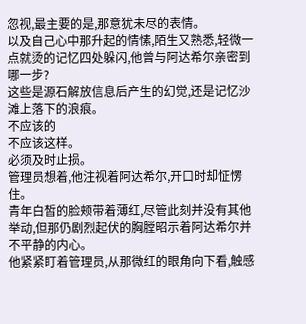忽视,最主要的是,那意犹未尽的表情。
以及自己心中那升起的情愫,陌生又熟悉,轻微一点就烫的记忆四处躲闪,他曾与阿达希尔亲密到哪一步?
这些是源石解放信息后产生的幻觉,还是记忆沙滩上落下的浪痕。
不应该的
不应该这样。
必须及时止损。
管理员想着,他注视着阿达希尔,开口时却怔愣住。
青年白皙的脸颊带着薄红,尽管此刻并没有其他举动,但那仍剧烈起伏的胸膛昭示着阿达希尔并不平静的内心。
他紧紧盯着管理员,从那微红的眼角向下看,触感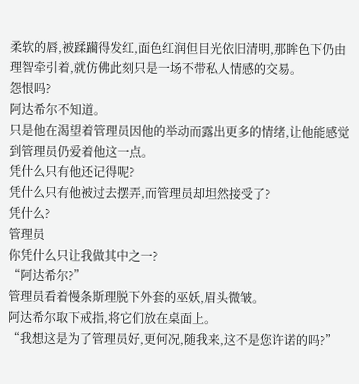柔软的唇,被蹂躏得发红,面色红润但目光依旧清明,那眸色下仍由理智牵引着,就仿佛此刻只是一场不带私人情感的交易。
怨恨吗?
阿达希尔不知道。
只是他在渴望着管理员因他的举动而露出更多的情绪,让他能感觉到管理员仍爱着他这一点。
凭什么只有他还记得呢?
凭什么只有他被过去摆弄,而管理员却坦然接受了?
凭什么?
管理员
你凭什么只让我做其中之一?
“阿达希尔?”
管理员看着慢条斯理脱下外套的巫妖,眉头微皱。
阿达希尔取下戒指,将它们放在桌面上。
“我想这是为了管理员好,更何况,随我来,这不是您许诺的吗?”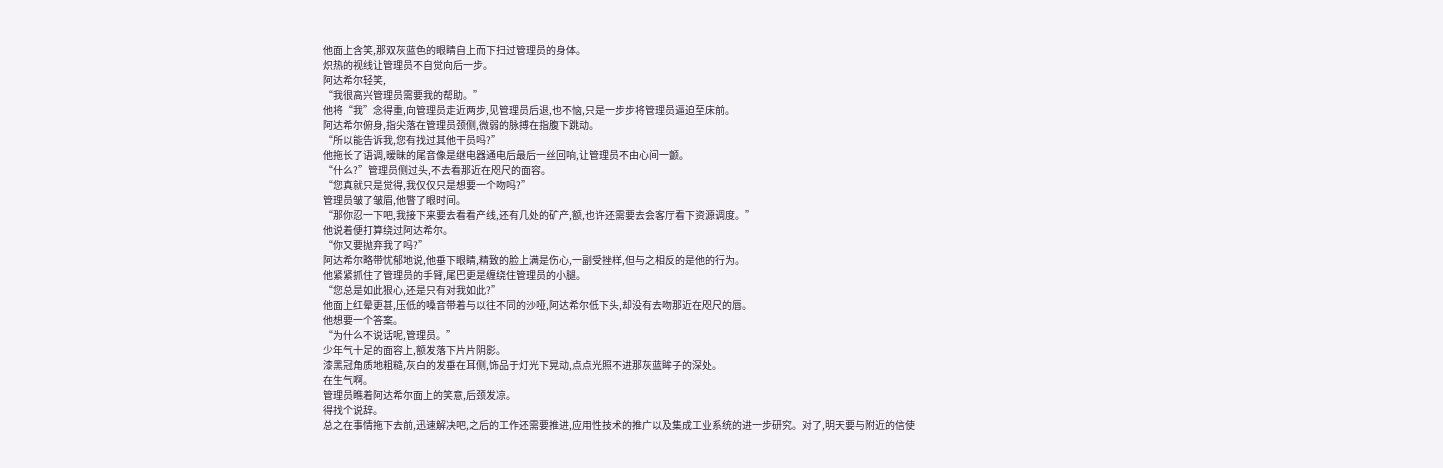他面上含笑,那双灰蓝色的眼睛自上而下扫过管理员的身体。
炽热的视线让管理员不自觉向后一步。
阿达希尔轻笑,
“我很高兴管理员需要我的帮助。”
他将“我”念得重,向管理员走近两步,见管理员后退,也不恼,只是一步步将管理员逼迫至床前。
阿达希尔俯身,指尖落在管理员颈侧,微弱的脉搏在指腹下跳动。
“所以能告诉我,您有找过其他干员吗?”
他拖长了语调,暧昧的尾音像是继电器通电后最后一丝回响,让管理员不由心间一颤。
“什么?”管理员侧过头,不去看那近在咫尺的面容。
“您真就只是觉得,我仅仅只是想要一个吻吗?”
管理员皱了皱眉,他瞥了眼时间。
“那你忍一下吧,我接下来要去看看产线,还有几处的矿产,额,也许还需要去会客厅看下资源调度。”
他说着便打算绕过阿达希尔。
“你又要抛弃我了吗?”
阿达希尔略带忧郁地说,他垂下眼睛,精致的脸上满是伤心,一副受挫样,但与之相反的是他的行为。
他紧紧抓住了管理员的手臂,尾巴更是缠绕住管理员的小腿。
“您总是如此狠心,还是只有对我如此?”
他面上红晕更甚,压低的嗓音带着与以往不同的沙哑,阿达希尔低下头,却没有去吻那近在咫尺的唇。
他想要一个答案。
“为什么不说话呢,管理员。”
少年气十足的面容上,额发落下片片阴影。
漆黑冠角质地粗糙,灰白的发垂在耳侧,饰品于灯光下晃动,点点光照不进那灰蓝眸子的深处。
在生气啊。
管理员瞧着阿达希尔面上的笑意,后颈发凉。
得找个说辞。
总之在事情拖下去前,迅速解决吧,之后的工作还需要推进,应用性技术的推广以及集成工业系统的进一步研究。对了,明天要与附近的信使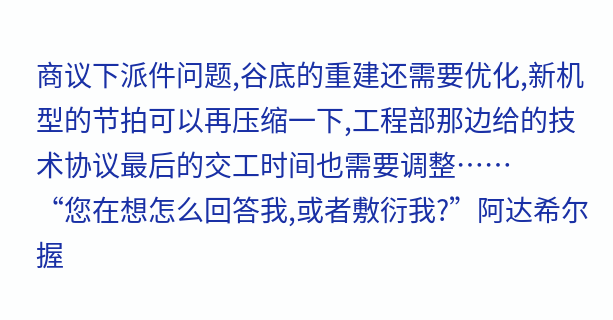商议下派件问题,谷底的重建还需要优化,新机型的节拍可以再压缩一下,工程部那边给的技术协议最后的交工时间也需要调整……
“您在想怎么回答我,或者敷衍我?”阿达希尔握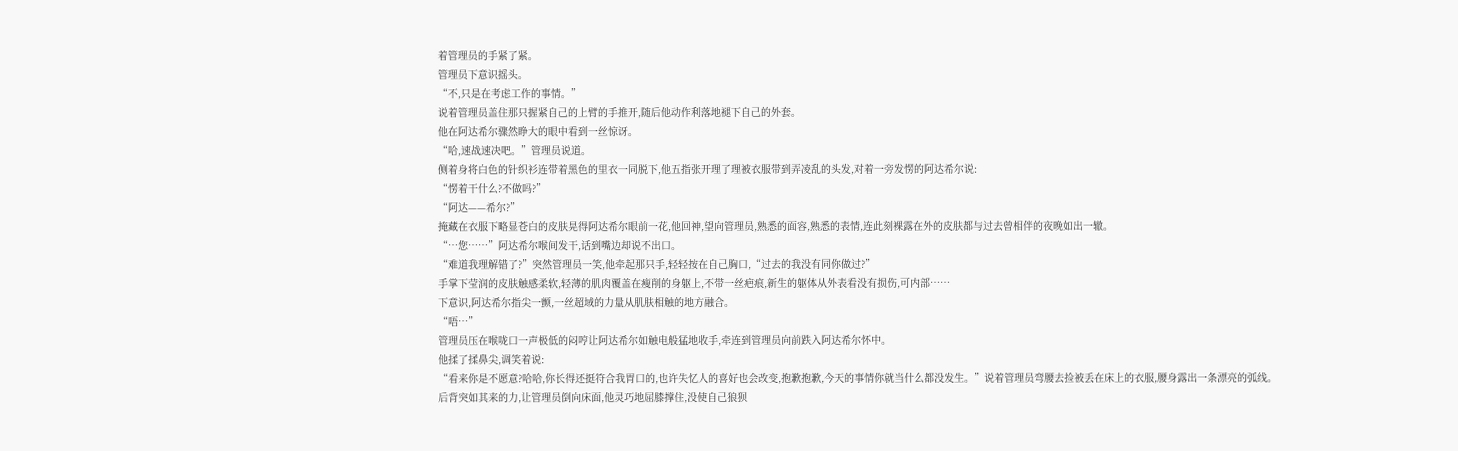着管理员的手紧了紧。
管理员下意识摇头。
“不,只是在考虑工作的事情。”
说着管理员盖住那只握紧自己的上臂的手推开,随后他动作利落地褪下自己的外套。
他在阿达希尔骤然睁大的眼中看到一丝惊讶。
“哈,速战速决吧。”管理员说道。
侧着身将白色的针织衫连带着黑色的里衣一同脱下,他五指张开理了理被衣服带到弄凌乱的头发,对着一旁发愣的阿达希尔说:
“愣着干什么?不做吗?”
“阿达——希尔?”
掩藏在衣服下略显苍白的皮肤晃得阿达希尔眼前一花,他回神,望向管理员,熟悉的面容,熟悉的表情,连此刻裸露在外的皮肤都与过去曾相伴的夜晚如出一辙。
“…您……”阿达希尔喉间发干,话到嘴边却说不出口。
“难道我理解错了?”突然管理员一笑,他牵起那只手,轻轻按在自己胸口,“过去的我没有同你做过?”
手掌下莹润的皮肤触感柔软,轻薄的肌肉覆盖在瘦削的身躯上,不带一丝疤痕,新生的躯体从外表看没有损伤,可内部……
下意识,阿达希尔指尖一颤,一丝超域的力量从肌肤相触的地方融合。
“唔…”
管理员压在喉咙口一声极低的闷哼让阿达希尔如触电般猛地收手,牵连到管理员向前跌入阿达希尔怀中。
他揉了揉鼻尖,调笑着说:
“看来你是不愿意?哈哈,你长得还挺符合我胃口的,也许失忆人的喜好也会改变,抱歉抱歉,今天的事情你就当什么都没发生。”说着管理员弯腰去捡被丢在床上的衣服,腰身露出一条漂亮的弧线。
后背突如其来的力,让管理员倒向床面,他灵巧地屈膝撑住,没使自己狼狈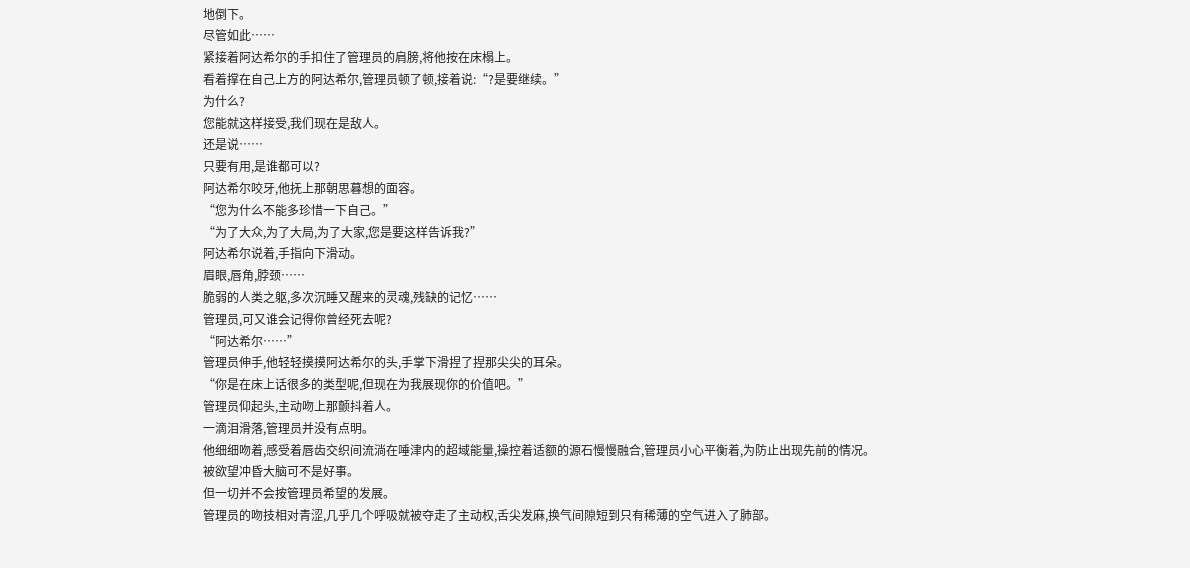地倒下。
尽管如此……
紧接着阿达希尔的手扣住了管理员的肩膀,将他按在床榻上。
看着撑在自己上方的阿达希尔,管理员顿了顿,接着说:“?是要继续。”
为什么?
您能就这样接受,我们现在是敌人。
还是说……
只要有用,是谁都可以?
阿达希尔咬牙,他抚上那朝思暮想的面容。
“您为什么不能多珍惜一下自己。”
“为了大众,为了大局,为了大家,您是要这样告诉我?”
阿达希尔说着,手指向下滑动。
眉眼,唇角,脖颈……
脆弱的人类之躯,多次沉睡又醒来的灵魂,残缺的记忆……
管理员,可又谁会记得你曾经死去呢?
“阿达希尔……”
管理员伸手,他轻轻摸摸阿达希尔的头,手掌下滑捏了捏那尖尖的耳朵。
“你是在床上话很多的类型呢,但现在为我展现你的价值吧。”
管理员仰起头,主动吻上那颤抖着人。
一滴泪滑落,管理员并没有点明。
他细细吻着,感受着唇齿交织间流淌在唾津内的超域能量,操控着适额的源石慢慢融合,管理员小心平衡着,为防止出现先前的情况。
被欲望冲昏大脑可不是好事。
但一切并不会按管理员希望的发展。
管理员的吻技相对青涩,几乎几个呼吸就被夺走了主动权,舌尖发麻,换气间隙短到只有稀薄的空气进入了肺部。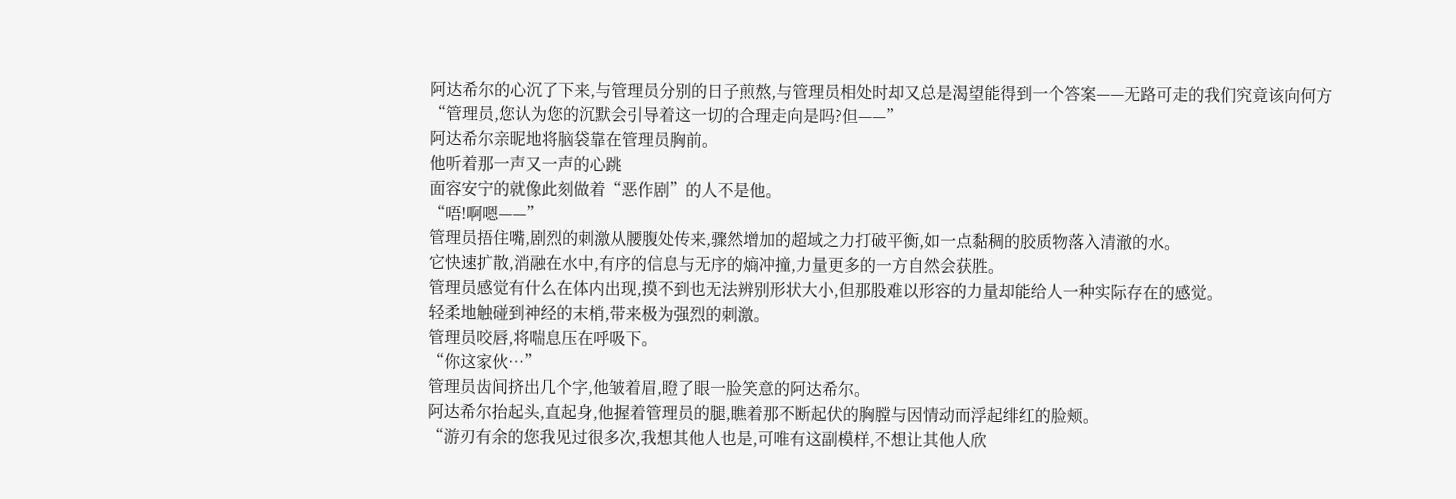阿达希尔的心沉了下来,与管理员分别的日子煎熬,与管理员相处时却又总是渴望能得到一个答案——无路可走的我们究竟该向何方
“管理员,您认为您的沉默会引导着这一切的合理走向是吗?但——”
阿达希尔亲昵地将脑袋靠在管理员胸前。
他听着那一声又一声的心跳
面容安宁的就像此刻做着“恶作剧”的人不是他。
“唔!啊嗯——”
管理员捂住嘴,剧烈的刺激从腰腹处传来,骤然增加的超域之力打破平衡,如一点黏稠的胶质物落入清澈的水。
它快速扩散,消融在水中,有序的信息与无序的熵冲撞,力量更多的一方自然会获胜。
管理员感觉有什么在体内出现,摸不到也无法辨别形状大小,但那股难以形容的力量却能给人一种实际存在的感觉。
轻柔地触碰到神经的末梢,带来极为强烈的刺激。
管理员咬唇,将喘息压在呼吸下。
“你这家伙…”
管理员齿间挤出几个字,他皱着眉,瞪了眼一脸笑意的阿达希尔。
阿达希尔抬起头,直起身,他握着管理员的腿,瞧着那不断起伏的胸膛与因情动而浮起绯红的脸颊。
“游刃有余的您我见过很多次,我想其他人也是,可唯有这副模样,不想让其他人欣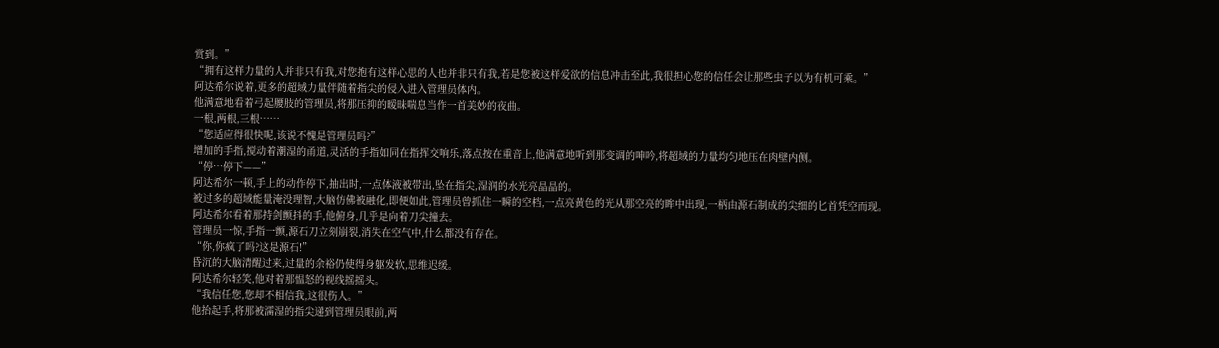赏到。”
“拥有这样力量的人并非只有我,对您抱有这样心思的人也并非只有我,若是您被这样爱欲的信息冲击至此,我很担心您的信任会让那些虫子以为有机可乘。”
阿达希尔说着,更多的超域力量伴随着指尖的侵入进入管理员体内。
他满意地看着弓起腰肢的管理员,将那压抑的暧昧喘息当作一首美妙的夜曲。
一根,两根,三根……
“您适应得很快呢,该说不愧是管理员吗?”
增加的手指,搅动着潮湿的甬道,灵活的手指如同在指挥交响乐,落点按在重音上,他满意地听到那变调的呻吟,将超域的力量均匀地压在肉壁内侧。
“停…停下——”
阿达希尔一顿,手上的动作停下,抽出时,一点体液被带出,坠在指尖,湿润的水光亮晶晶的。
被过多的超域能量淹没理智,大脑仿佛被融化,即便如此,管理员曾抓住一瞬的空档,一点亮黄色的光从那空亮的眸中出现,一柄由源石制成的尖细的匕首凭空而现。
阿达希尔看着那持剑颤抖的手,他俯身,几乎是向着刀尖撞去。
管理员一惊,手指一颤,源石刀立刻崩裂,消失在空气中,什么都没有存在。
“你,你疯了吗?这是源石!”
昏沉的大脑清醒过来,过量的余裕仍使得身躯发软,思维迟缓。
阿达希尔轻笑,他对着那愠怒的视线摇摇头。
“我信任您,您却不相信我,这很伤人。”
他抬起手,将那被濡湿的指尖递到管理员眼前,两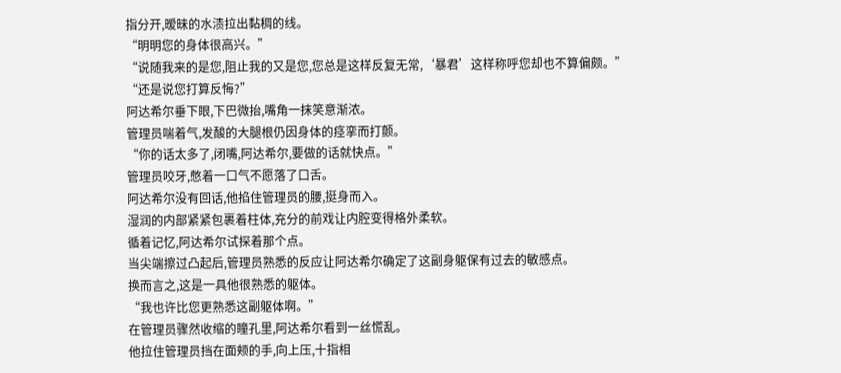指分开,暧昧的水渍拉出黏稠的线。
“明明您的身体很高兴。”
“说随我来的是您,阻止我的又是您,您总是这样反复无常,‘暴君’这样称呼您却也不算偏颇。”
“还是说您打算反悔?”
阿达希尔垂下眼,下巴微抬,嘴角一抹笑意渐浓。
管理员喘着气,发酸的大腿根仍因身体的痉挛而打颤。
“你的话太多了,闭嘴,阿达希尔,要做的话就快点。”
管理员咬牙,憋着一口气不愿落了口舌。
阿达希尔没有回话,他掐住管理员的腰,挺身而入。
湿润的内部紧紧包裹着柱体,充分的前戏让内腔变得格外柔软。
循着记忆,阿达希尔试探着那个点。
当尖端擦过凸起后,管理员熟悉的反应让阿达希尔确定了这副身躯保有过去的敏感点。
换而言之,这是一具他很熟悉的躯体。
“我也许比您更熟悉这副躯体啊。”
在管理员骤然收缩的瞳孔里,阿达希尔看到一丝慌乱。
他拉住管理员挡在面颊的手,向上压,十指相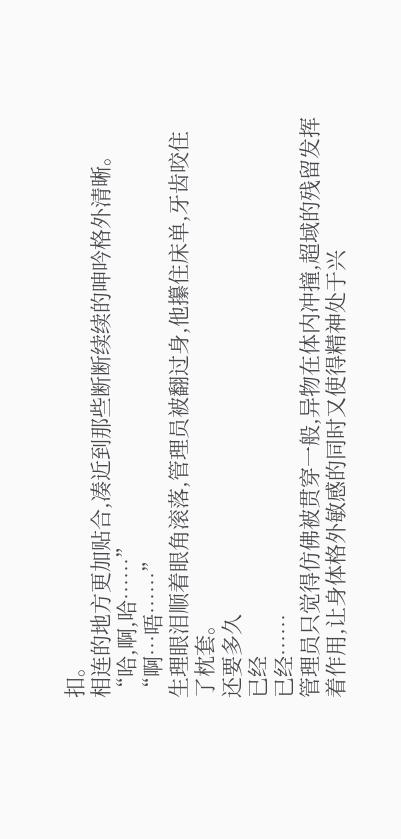扣。
相连的地方更加贴合,凑近到那些断断续续的呻吟格外清晰。
“哈,啊,哈……”
“啊…唔……”
生理眼泪顺着眼角滚落,管理员被翻过身,他攥住床单,牙齿咬住了枕套。
还要多久
已经
已经……
管理员只觉得仿佛被贯穿一般,异物在体内冲撞,超域的残留发挥着作用,让身体格外敏感的同时又使得精神处于兴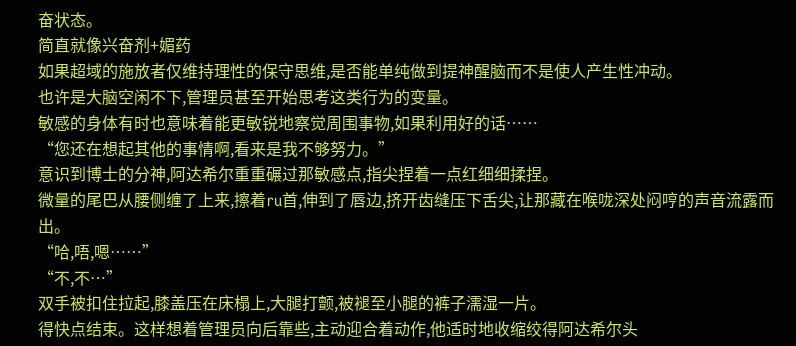奋状态。
简直就像兴奋剂+媚药
如果超域的施放者仅维持理性的保守思维,是否能单纯做到提神醒脑而不是使人产生性冲动。
也许是大脑空闲不下,管理员甚至开始思考这类行为的变量。
敏感的身体有时也意味着能更敏锐地察觉周围事物,如果利用好的话……
“您还在想起其他的事情啊,看来是我不够努力。”
意识到博士的分神,阿达希尔重重碾过那敏感点,指尖捏着一点红细细揉捏。
微量的尾巴从腰侧缠了上来,擦着ru首,伸到了唇边,挤开齿缝压下舌尖,让那藏在喉咙深处闷哼的声音流露而出。
“哈,唔,嗯……”
“不,不…”
双手被扣住拉起,膝盖压在床榻上,大腿打颤,被褪至小腿的裤子濡湿一片。
得快点结束。这样想着管理员向后靠些,主动迎合着动作,他适时地收缩绞得阿达希尔头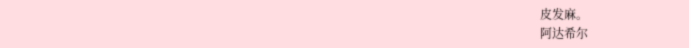皮发麻。
阿达希尔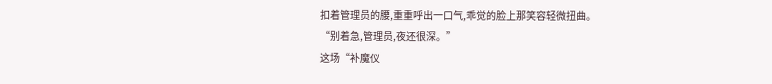扣着管理员的腰,重重呼出一口气,乖觉的脸上那笑容轻微扭曲。
“别着急,管理员,夜还很深。”
这场“补魔仪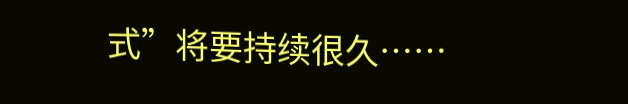式”将要持续很久……